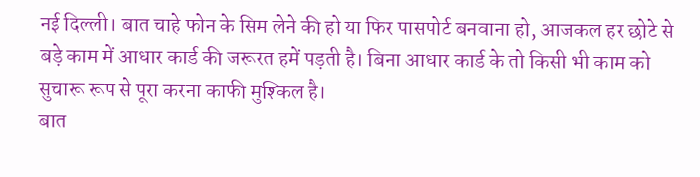नई दिल्ली। बात चाहे फोन के सिम लेने की हो या फिर पासपोर्ट बनवाना हो, आजकल हर छोटे से बड़े काम में आधार कार्ड की जरूरत हमें पड़ती है। बिना आधार कार्ड के तो किसी भी काम को सुचारू रूप से पूरा करना काफी मुश्किल है।
बात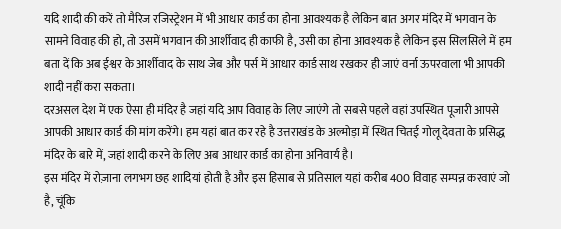यदि शादी की करें तो मैरिज रजिस्ट्रेशन में भी आधार कार्ड का होना आवश्यक है लेकिन बात अगर मंदिर में भगवान के सामने विवाह की हो, तो उसमें भगवान की आर्शीवाद ही काफी है, उसी का होना आवश्यक है लेकिन इस सिलसिले में हम बता दें कि अब ईश्वर के आर्शीवाद के साथ जेब और पर्स में आधार कार्ड साथ रखकर ही जाएं वर्ना ऊपरवाला भी आपकी शादी नहीं करा सकता।
दरअसल देश में एक ऐसा ही मंदिर है जहां यदि आप विवाह के लिए जाएंगे तो सबसे पहले वहां उपस्थित पूजारी आपसे आपकी आधार कार्ड की मांग करेंगे। हम यहां बात कर रहे है उत्तराखंड के अल्मोड़ा में स्थित चितई गोलू देवता के प्रसिद्ध मंदिर के बारे में, जहां शादी करने के लिए अब आधार कार्ड का होना अनिवार्य है।
इस मंदिर में रोज़ाना लगभग छह शादियां होती है और इस हिसाब से प्रतिसाल यहां करीब 400 विवाह सम्पन्न करवाएं जो है, चूंकि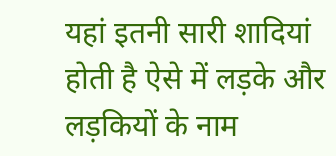यहां इतनी सारी शादियां होती है ऐसे में लड़के और लड़कियों के नाम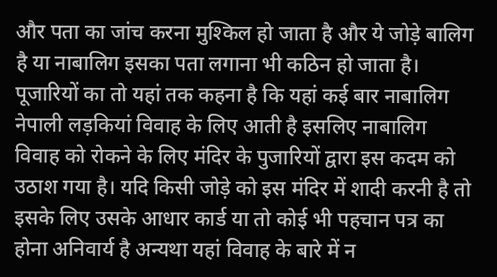और पता का जांच करना मुश्किल हो जाता है और ये जोड़े बालिग है या नाबालिग इसका पता लगाना भी कठिन हो जाता है।
पूजारियों का तो यहां तक कहना है कि यहां कई बार नाबालिग नेपाली लड़कियां विवाह के लिए आती है इसलिए नाबालिग विवाह को रोकने के लिए मंदिर के पुजारियों द्वारा इस कदम को उठाश गया है। यदि किसी जोड़े को इस मंदिर में शादी करनी है तो इसके लिए उसके आधार कार्ड या तो कोई भी पहचान पत्र का होना अनिवार्य है अन्यथा यहां विवाह के बारे में न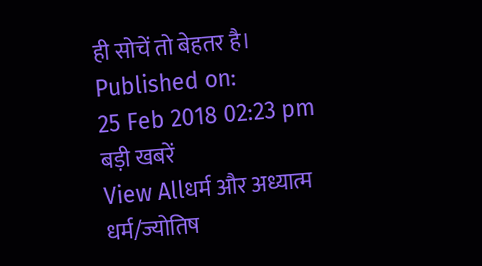ही सोचें तो बेहतर है।
Published on:
25 Feb 2018 02:23 pm
बड़ी खबरें
View Allधर्म और अध्यात्म
धर्म/ज्योतिष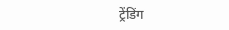ट्रेंडिंग